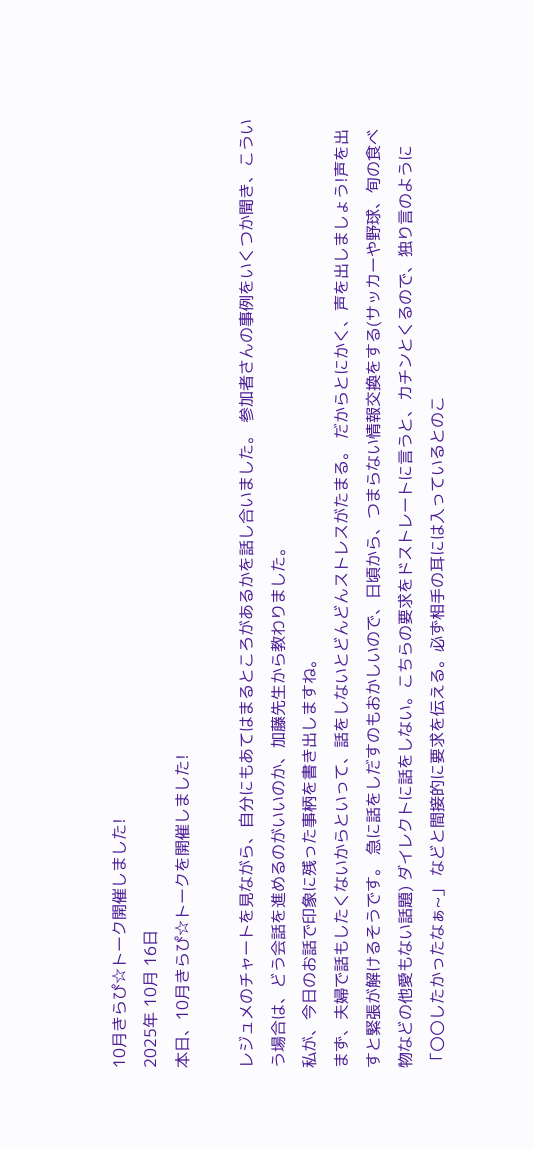10月きらぴ☆トーク開催しました!
2025年 10月 16日
本日、10月きらぴ☆トークを開催しました!

レジュメのチャートを見ながら、自分にもあてはまるところがあるかを話し合いました。 参加者さんの事例をいくつか聞き、こういう場合は、どう会話を進めるのがいいのか、加藤先生から教わりました。
私が、今日のお話で印象に残った事柄を書き出しますね。
まず、夫婦で話もしたくないからといって、話をしないとどんどんストレスがたまる。 だからとにかく、声を出しましょう!声を出すと緊張が解けるそうです。 急に話をしだすのもおかしいので、日頃から、つまらない情報交換をする(サッカーや野球、旬の食べ物などの他愛もない話題) ダイレクトに話をしない。こちらの要求をドストレートに言うと、カチンとくるので、独り言のように「〇〇したかったなぁ~」 などと間接的に要求を伝える。必ず相手の耳には入っているとのこ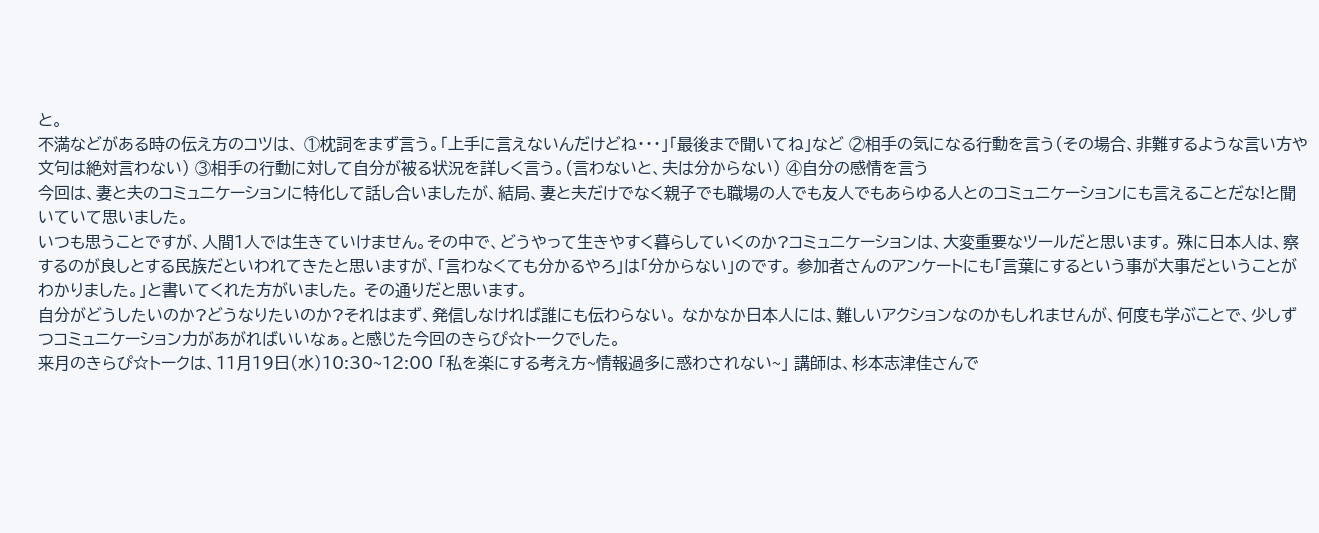と。
不満などがある時の伝え方のコツは、 ①枕詞をまず言う。「上手に言えないんだけどね・・・」「最後まで聞いてね」など ②相手の気になる行動を言う(その場合、非難するような言い方や文句は絶対言わない) ③相手の行動に対して自分が被る状況を詳しく言う。(言わないと、夫は分からない) ④自分の感情を言う
今回は、妻と夫のコミュニケーションに特化して話し合いましたが、結局、妻と夫だけでなく親子でも職場の人でも友人でもあらゆる人とのコミュニケーションにも言えることだな!と聞いていて思いました。
いつも思うことですが、人間1人では生きていけません。その中で、どうやって生きやすく暮らしていくのか?コミュニケーションは、大変重要なツールだと思います。 殊に日本人は、察するのが良しとする民族だといわれてきたと思いますが、「言わなくても分かるやろ」は「分からない」のです。 参加者さんのアンケートにも「言葉にするという事が大事だということがわかりました。」と書いてくれた方がいました。 その通りだと思います。
自分がどうしたいのか?どうなりたいのか?それはまず、発信しなければ誰にも伝わらない。 なかなか日本人には、難しいアクションなのかもしれませんが、何度も学ぶことで、少しずつコミュニケーション力があがればいいなぁ。と感じた今回のきらぴ☆トークでした。
来月のきらぴ☆トークは、11月19日(水)10:30~12:00 「私を楽にする考え方~情報過多に惑わされない~」 講師は、杉本志津佳さんで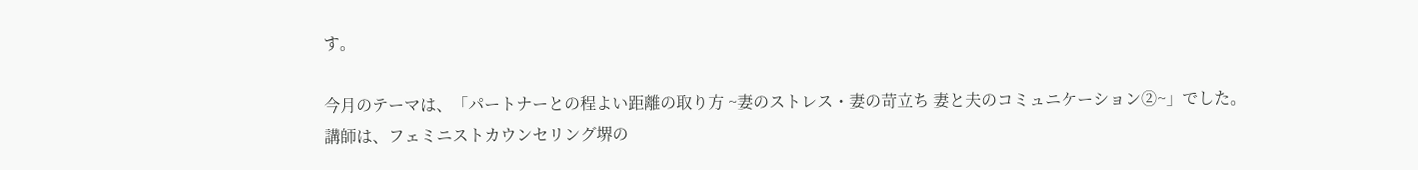す。

今月のテーマは、「パートナーとの程よい距離の取り方 ~妻のストレス・妻の苛立ち 妻と夫のコミュニケーション②~」でした。
講師は、フェミニストカウンセリング堺の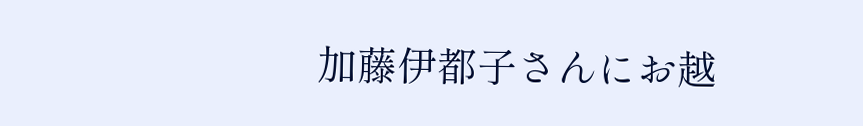加藤伊都子さんにお越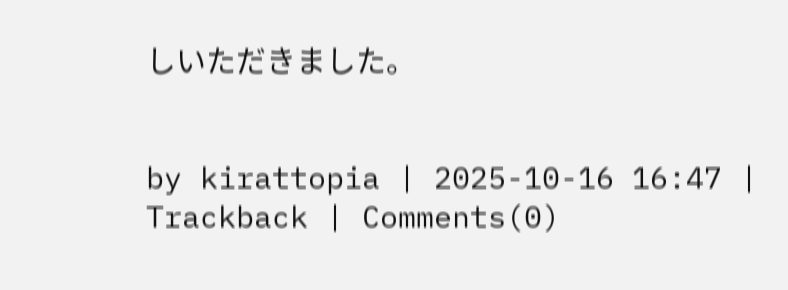しいただきました。


by kirattopia | 2025-10-16 16:47 | Trackback | Comments(0)